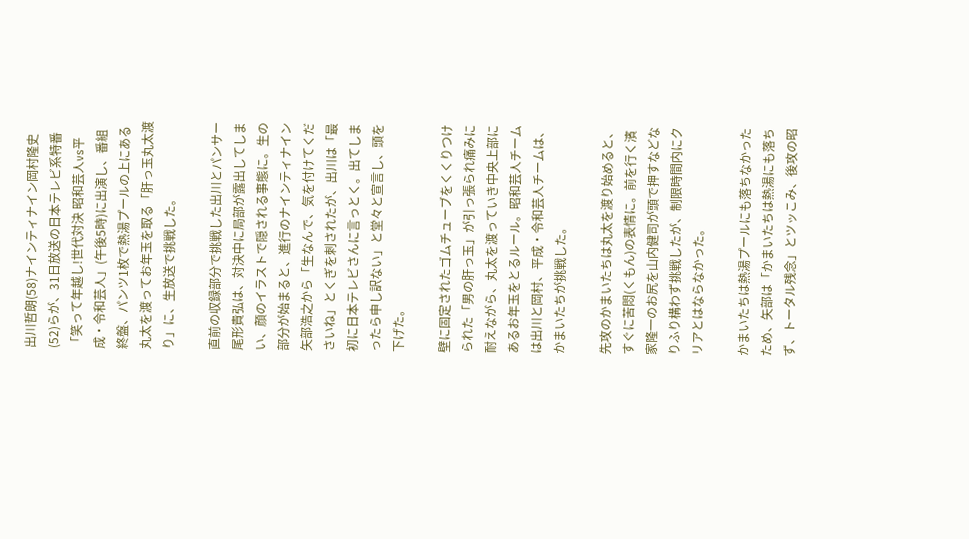出川哲朗(58)ナインティナイン岡村隆史(52)らが、31日放送の日本テレビ系特番「笑って年越し!世代対決 昭和芸人vs平成・令和芸人」(午後5時)に出演し、番組終盤、パンツ1枚で熱湯プールの上にある丸太を渡ってお年玉を取る「肝っ玉丸太渡り」に、生放送で挑戦した。

直前の収録部分で挑戦した出川とパンサー尾形貴弘は、対決中に局部が露出してしまい、顔のイラストで隠される事態に。生の部分が始まると、進行のナインティナイン矢部浩之から「生なんで、気を付けてくださいね」とくぎを刺されたが、出川は「最初に日本テレビさんに言っとく。出てしまったら申し訳ない」と堂々と宣言し、頭を下げた。

壁に固定されたゴムチューブをくくりつけられた「男の肝っ玉」が引っ張られ痛みに耐えながら、丸太を渡っていき中央上部にあるお年玉をとるルール。昭和芸人チームは出川と岡村、平成・令和芸人チームは、かまいたちが挑戦した。

先攻のかまいたちは丸太を渡り始めると、すぐに苦悶(くもん)の表情に。前を行く濱家隆一のお尻を山内健司が頭で押すなどなりふり構わず挑戦したが、制限時間内にクリアとはならなかった。

かまいたちは熱湯プールにも落ちなかったため、矢部は「かまいたちは熱湯にも落ちず、トータル残念」とツッこみ、後攻の昭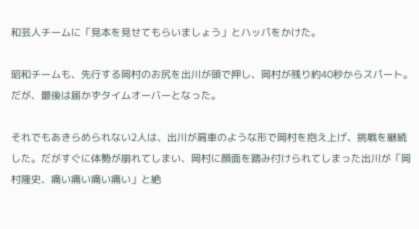和芸人チームに「見本を見せてもらいましょう」とハッパをかけた。

昭和チームも、先行する岡村のお尻を出川が頭で押し、岡村が残り約40秒からスパート。だが、最後は届かずタイムオーバーとなった。

それでもあきらめられない2人は、出川が肩車のような形で岡村を抱え上げ、挑戦を継続した。だがすぐに体勢が崩れてしまい、岡村に顔面を踏み付けられてしまった出川が「岡村隆史、痛い痛い痛い痛い」と絶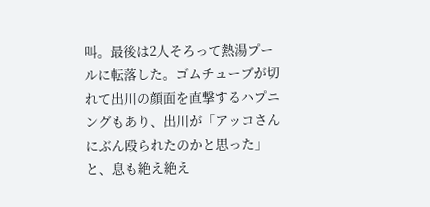叫。最後は2人そろって熱湯プールに転落した。ゴムチューブが切れて出川の顔面を直撃するハプニングもあり、出川が「アッコさんにぶん殴られたのかと思った」と、息も絶え絶え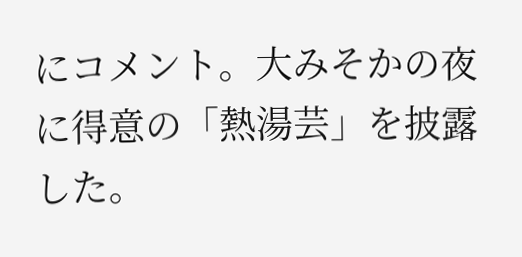にコメント。大みそかの夜に得意の「熱湯芸」を披露した。